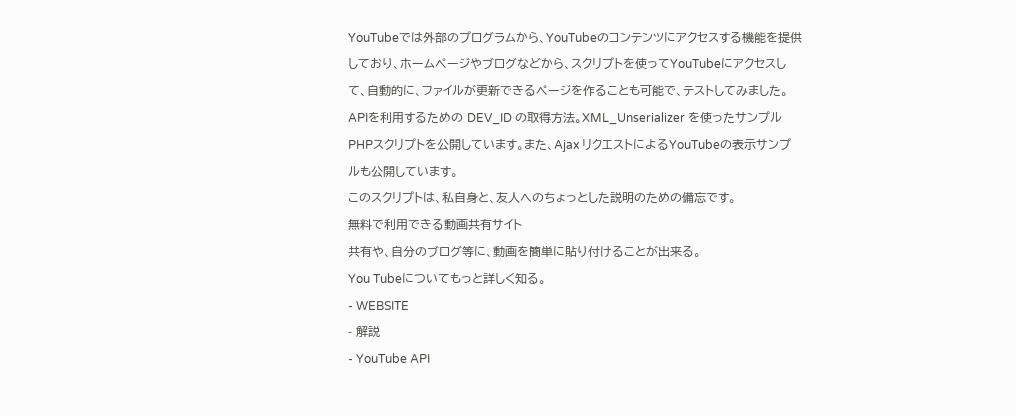YouTubeでは外部のプログラムから、YouTubeのコンテンツにアクセスする機能を提供しており、ホームページやブログなどから、スクリプトを使ってYouTubeにアクセスして、自動的に、ファイルが更新できるページを作ることも可能で、テストしてみました。
APIを利用するための DEV_ID の取得方法。XML_Unserializer を使ったサンプルPHPスクリプトを公開しています。また、Ajax リクエストによるYouTubeの表示サンプルも公開しています。
このスクリプトは、私自身と、友人へのちょっとした説明のための備忘です。
無料で利用できる動画共有サイト
共有や、自分のブログ等に、動画を簡単に貼り付けることが出来る。
You Tubeについてもっと詳しく知る。
- WEBSITE
- 解説
- YouTube API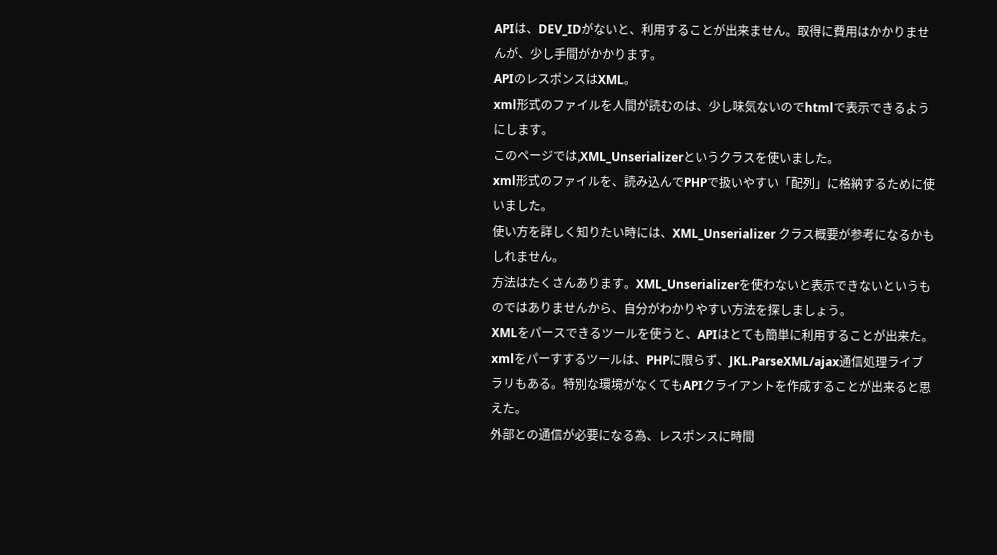APIは、DEV_IDがないと、利用することが出来ません。取得に費用はかかりませんが、少し手間がかかります。
APIのレスポンスはXML。
xml形式のファイルを人間が読むのは、少し味気ないのでhtmlで表示できるようにします。
このページでは,XML_Unserializerというクラスを使いました。
xml形式のファイルを、読み込んでPHPで扱いやすい「配列」に格納するために使いました。
使い方を詳しく知りたい時には、XML_Unserializer クラス概要が参考になるかもしれません。
方法はたくさんあります。XML_Unserializerを使わないと表示できないというものではありませんから、自分がわかりやすい方法を探しましょう。
XMLをパースできるツールを使うと、APIはとても簡単に利用することが出来た。
xmlをパーすするツールは、PHPに限らず、JKL.ParseXML/ajax通信処理ライブラリもある。特別な環境がなくてもAPIクライアントを作成することが出来ると思えた。
外部との通信が必要になる為、レスポンスに時間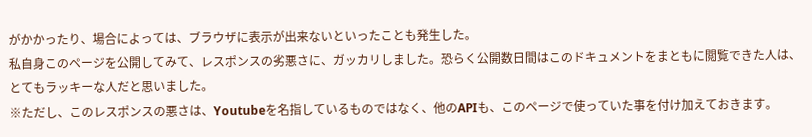がかかったり、場合によっては、ブラウザに表示が出来ないといったことも発生した。
私自身このページを公開してみて、レスポンスの劣悪さに、ガッカリしました。恐らく公開数日間はこのドキュメントをまともに閲覧できた人は、とてもラッキーな人だと思いました。
※ただし、このレスポンスの悪さは、Youtubeを名指しているものではなく、他のAPIも、このページで使っていた事を付け加えておきます。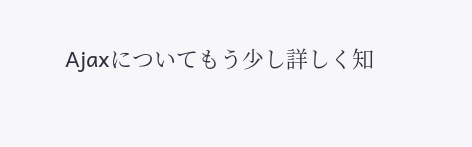Ajaxについてもう少し詳しく知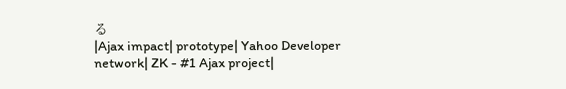る
|Ajax impact| prototype| Yahoo Developer network| ZK - #1 Ajax project|